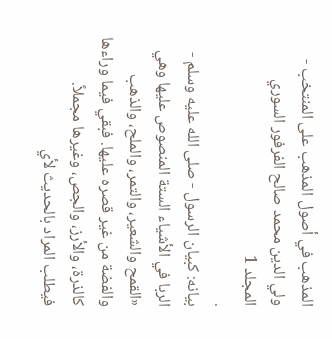المذهب في أصول المذهب على المنتخب - ولي الدين محمد صالح الفرفور السوري
المجلد 1
.
بيانه: كبيان الرسول - صلى الله عليه وسلم - الربا في الأشياء الستة المنصوص عليها وهي «القمح والشعير، والتمر، والملح، والذهب والفضة من غير قصره عليها. فبقي فيما وراءها كالذرة، والأرز، والجص، وغيرها مجملاً.
فيطلب المراد بالحديث لأي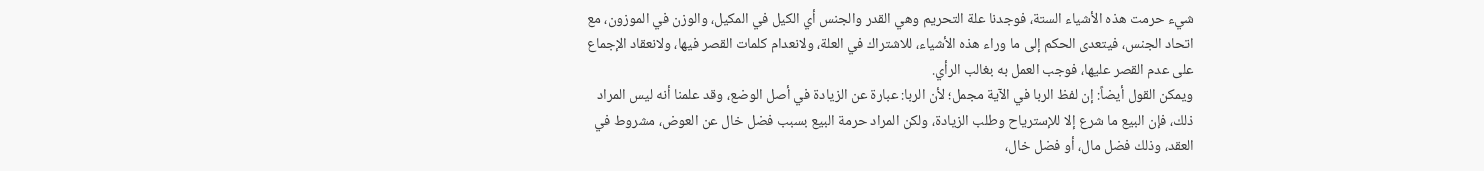شيء حرمت هذه الأشياء الستة، فوجدنا علة التحريم وهي القدر والجنس أي الكيل في المكيل، والوزن في الموزون، مع اتحاد الجنس، فيتعدى الحكم إلى ما وراء هذه الأشياء، للاشتراك في العلة، ولانعدام كلمات القصر فيها، ولانعقاد الإجماع على عدم القصر عليها، فوجب العمل به بغالب الرأي.
ويمكن القول أيضاً: إن لفظ الربا في الآية مجمل؛ لأن الربا: عبارة عن الزيادة في أصل الوضع، وقد علمنا أنه ليس المراد ذلك، فإن البيع ما شرع إلا للإسترياح وطلب الزيادة، ولكن المراد حرمة البيع بسبب فضل خال عن العوض، مشروط في العقد، وذلك فضل مال، أو فضل خال،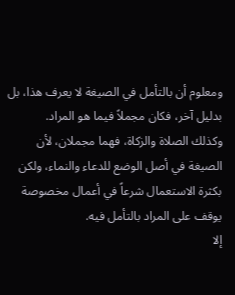ومعلوم أن بالتأمل في الصيغة لا يعرف هذا، بل بدليل آخر، فكان مجملاً فيما هو المراد.
وكذلك الصلاة والزكاة، فهما مجملان، لأن الصيغة في أصل الوضع للدعاء والنماء، ولكن بكثرة الاستعمال شرعاً في أعمال مخصوصة يوقف على المراد بالتأمل فيه.
إلا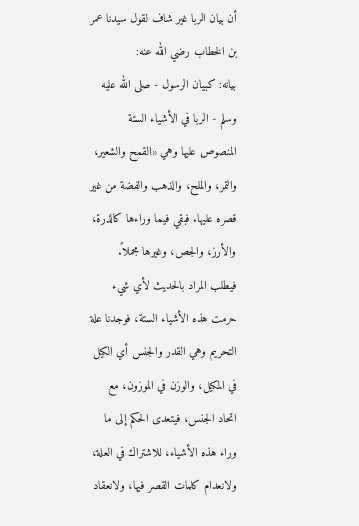أن بيان الربا غير شاف لقول سيدنا عمر بن الخطاب رضي الله عنه:
بيانه: كبيان الرسول - صلى الله عليه وسلم - الربا في الأشياء الستة المنصوص عليها وهي «القمح والشعير، والتمر، والملح، والذهب والفضة من غير قصره عليها. فبقي فيما وراءها كالذرة، والأرز، والجص، وغيرها مجملاً.
فيطلب المراد بالحديث لأي شيء حرمت هذه الأشياء الستة، فوجدنا علة التحريم وهي القدر والجنس أي الكيل في المكيل، والوزن في الموزون، مع اتحاد الجنس، فيتعدى الحكم إلى ما وراء هذه الأشياء، للاشتراك في العلة، ولانعدام كلمات القصر فيها، ولانعقاد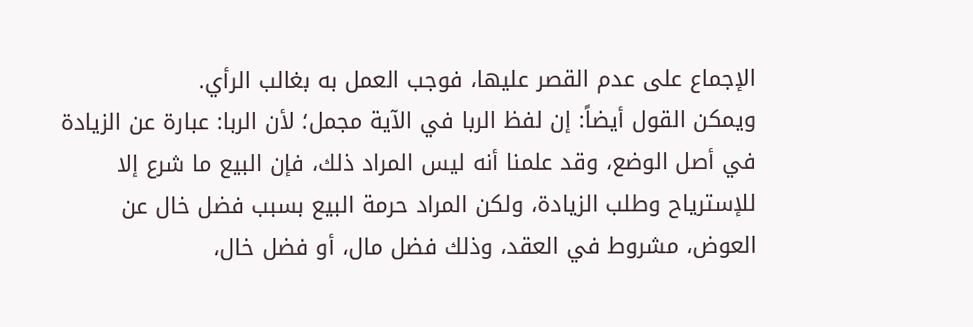الإجماع على عدم القصر عليها، فوجب العمل به بغالب الرأي.
ويمكن القول أيضاً: إن لفظ الربا في الآية مجمل؛ لأن الربا: عبارة عن الزيادة في أصل الوضع، وقد علمنا أنه ليس المراد ذلك، فإن البيع ما شرع إلا للإسترياح وطلب الزيادة، ولكن المراد حرمة البيع بسبب فضل خال عن العوض، مشروط في العقد، وذلك فضل مال، أو فضل خال،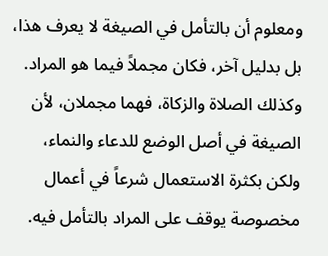ومعلوم أن بالتأمل في الصيغة لا يعرف هذا، بل بدليل آخر، فكان مجملاً فيما هو المراد.
وكذلك الصلاة والزكاة، فهما مجملان، لأن الصيغة في أصل الوضع للدعاء والنماء، ولكن بكثرة الاستعمال شرعاً في أعمال مخصوصة يوقف على المراد بالتأمل فيه.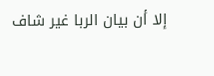إلا أن بيان الربا غير شاف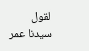لقول سيدنا عمر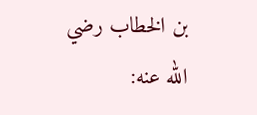بن الخطاب رضي الله عنه: